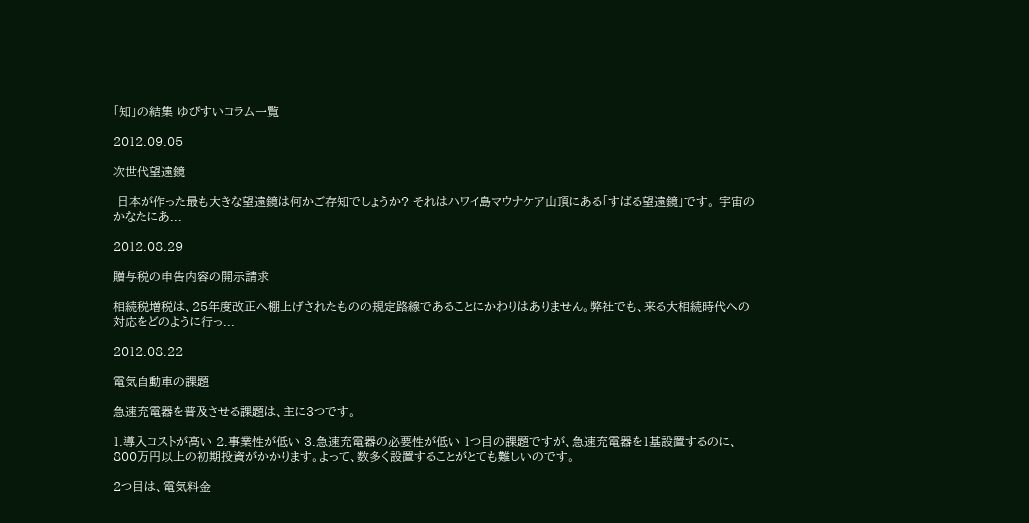「知」の結集 ゆびすいコラム一覧

2012.09.05

次世代望遠鏡

 日本が作った最も大きな望遠鏡は何かご存知でしょうか? それはハワイ島マウナケア山頂にある「すばる望遠鏡」です。 宇宙のかなたにあ...

2012.08.29

贈与税の申告内容の開示請求

相続税増税は、25年度改正へ棚上げされたものの規定路線であることにかわりはありません。弊社でも、来る大相続時代への対応をどのように行っ...

2012.08.22

電気自動車の課題

急速充電器を普及させる課題は、主に3つです。

1.導入コストが高い 2.事業性が低い 3.急速充電器の必要性が低い 1つ目の課題ですが、急速充電器を1基設置するのに、800万円以上の初期投資がかかります。よって、数多く設置することがとても難しいのです。

2つ目は、電気料金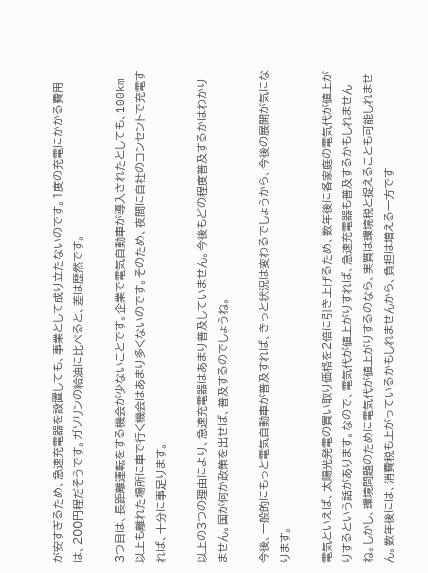が安すぎるため、急速充電器を設置しても、事業として成り立たないのです。1度の充電にかかる費用は、200円程だそうです。ガソリンの給油に比べると、差は歴然です。

3つ目は、長距離運転をする機会が少ないことです。企業で電気自動車が導入されたとしても、100km以上も離れた場所に車で行く機会はあまり多くないのです。そのため、夜間に自社のコンセントで充電すれば、十分に事足ります。

以上の3つの理由により、急速充電器はあまり普及していません。今後もどの程度普及するかはわかりません。国が何か政策を出せば、普及するのでしょうね。

今後、一般的にもっと電気自動車が普及すれば、きっと状況は変わるでしょうから、今後の展開が気になります。

電気といえば、太陽光発電の買い取り価格を2倍に引き上げるため、数年後に各家庭の電気代が値上がりするという話があります。なので、電気代が値上がりすれば、急速充電器も普及するかもしれませんね。しかし、環境問題のために電気代が値上がりするのなら、実質は環境税と捉えることも可能しれません。数年後には、消費税も上がっているかもしれませんから、負担は増える一方です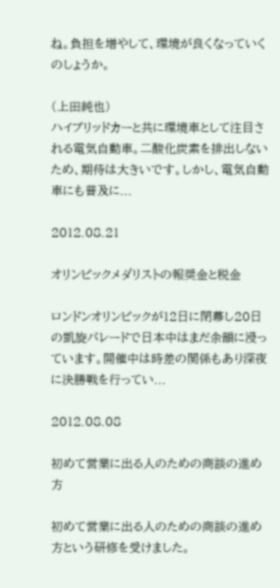ね。負担を増やして、環境が良くなっていくのしょうか。

(上田純也)
ハイブリッドカーと共に環境車として注目される電気自動車。二酸化炭素を排出しないため、期待は大きいです。しかし、電気自動車にも普及に...

2012.08.21

オリンピックメダリストの報奨金と税金

ロンドンオリンピックが12日に閉幕し20日の凱旋パレードで日本中はまだ余韻に浸っています。開催中は時差の関係もあり深夜に決勝戦を行ってい...

2012.08.08

初めて営業に出る人のための商談の進め方

初めて営業に出る人のための商談の進め方という研修を受けました。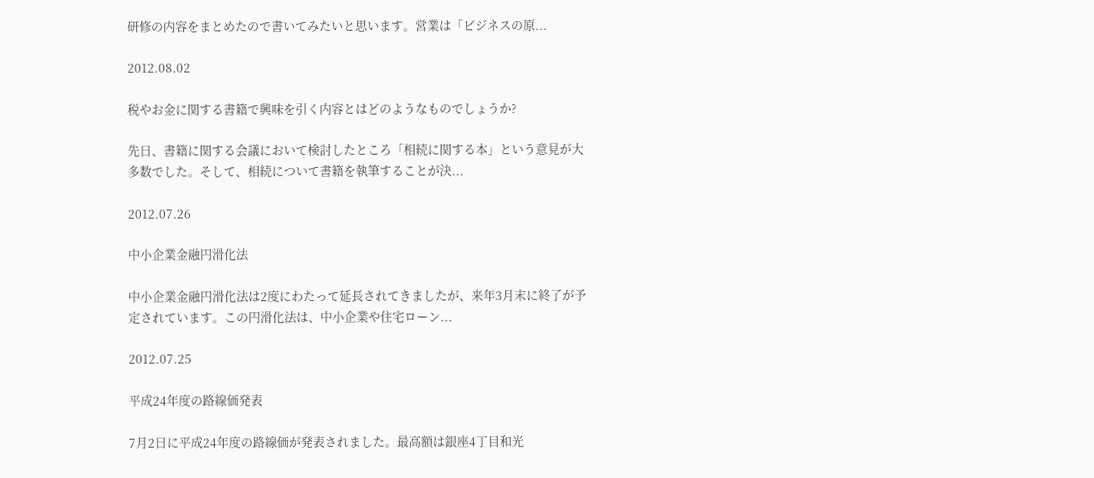研修の内容をまとめたので書いてみたいと思います。営業は「ビジネスの原...

2012.08.02

税やお金に関する書籍で興味を引く内容とはどのようなものでしょうか?

先日、書籍に関する会議において検討したところ「相続に関する本」という意見が大多数でした。そして、相続について書籍を執筆することが決...

2012.07.26

中小企業金融円滑化法

中小企業金融円滑化法は2度にわたって延長されてきましたが、来年3月末に終了が予定されています。この円滑化法は、中小企業や住宅ローン...

2012.07.25

平成24年度の路線価発表

7月2日に平成24年度の路線価が発表されました。最高額は銀座4丁目和光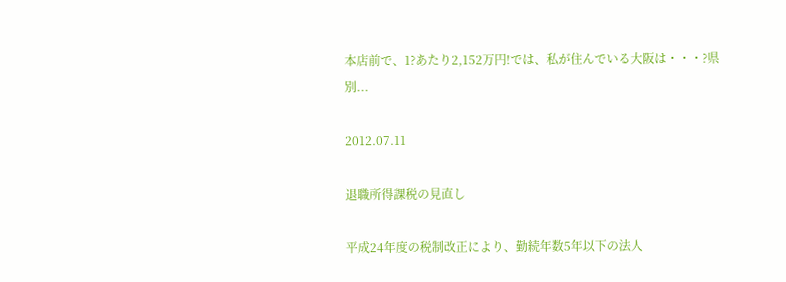本店前で、1?あたり2,152万円!では、私が住んでいる大阪は・・・?県別...

2012.07.11

退職所得課税の見直し

平成24年度の税制改正により、勤続年数5年以下の法人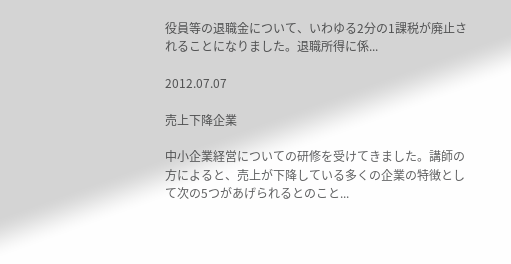役員等の退職金について、いわゆる2分の1課税が廃止されることになりました。退職所得に係...

2012.07.07

売上下降企業

中小企業経営についての研修を受けてきました。講師の方によると、売上が下降している多くの企業の特徴として次の5つがあげられるとのこと...